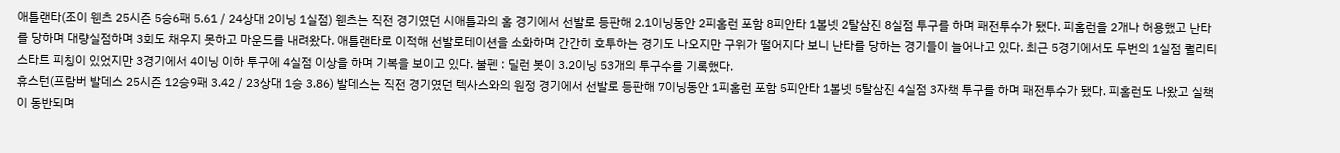애틀랜타(조이 웬츠 25시즌 5승6패 5.61 / 24상대 2이닝 1실점) 웬츠는 직전 경기였던 시애틀과의 홈 경기에서 선발로 등판해 2.1이닝동안 2피홈런 포함 8피안타 1볼넷 2탈삼진 8실점 투구를 하며 패전투수가 됐다. 피홈런을 2개나 허용했고 난타를 당하며 대량실점하며 3회도 채우지 못하고 마운드를 내려왔다. 애틀랜타로 이적해 선발로테이션을 소화하며 간간히 호투하는 경기도 나오지만 구위가 떨어지다 보니 난타를 당하는 경기들이 늘어나고 있다. 최근 5경기에서도 두번의 1실점 퀄리티스타트 피칭이 있었지만 3경기에서 4이닝 이하 투구에 4실점 이상을 하며 기복을 보이고 있다. 불펜 : 딜런 봇이 3.2이닝 53개의 투구수를 기록했다.
휴스턴(프람버 발데스 25시즌 12승9패 3.42 / 23상대 1승 3.86) 발데스는 직전 경기였던 텍사스와의 원정 경기에서 선발로 등판해 7이닝동안 1피홈런 포함 5피안타 1볼넷 5탈삼진 4실점 3자책 투구를 하며 패전투수가 됐다. 피홈런도 나왔고 실책이 동반되며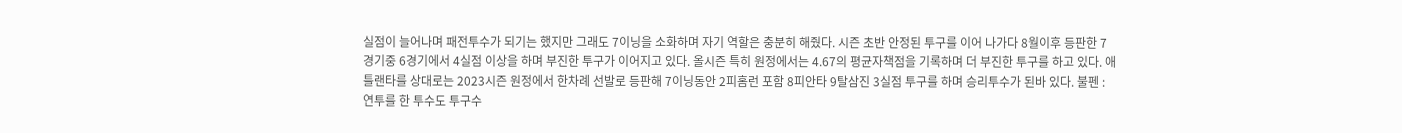실점이 늘어나며 패전투수가 되기는 했지만 그래도 7이닝을 소화하며 자기 역할은 충분히 해줬다. 시즌 초반 안정된 투구를 이어 나가다 8월이후 등판한 7경기중 6경기에서 4실점 이상을 하며 부진한 투구가 이어지고 있다. 올시즌 특히 원정에서는 4.67의 평균자책점을 기록하며 더 부진한 투구를 하고 있다. 애틀랜타를 상대로는 2023시즌 원정에서 한차례 선발로 등판해 7이닝동안 2피홈런 포함 8피안타 9탈삼진 3실점 투구를 하며 승리투수가 된바 있다. 불펜 : 연투를 한 투수도 투구수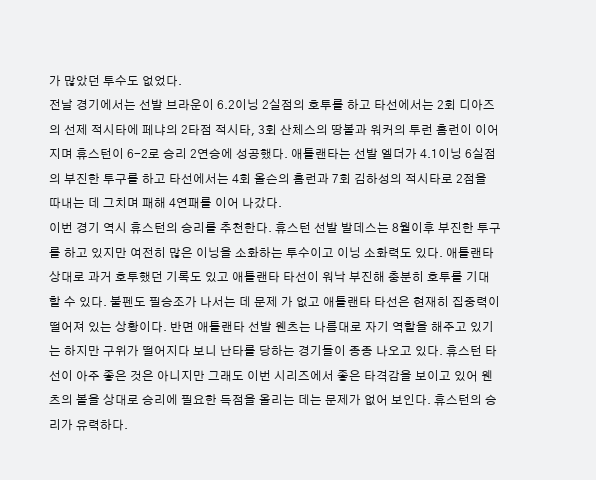가 많았던 투수도 없었다.
전날 경기에서는 선발 브라운이 6.2이닝 2실점의 호투를 하고 타선에서는 2회 디아즈의 선제 적시타에 페냐의 2타점 적시타, 3회 산체스의 땅볼과 워커의 투런 홈런이 이어지며 휴스턴이 6-2로 승리 2연승에 성공했다. 애틀랜타는 선발 엘더가 4.1이닝 6실점의 부진한 투구를 하고 타선에서는 4회 올슨의 홈런과 7회 김하성의 적시타로 2점을 따내는 데 그치며 패해 4연패를 이어 나갔다.
이번 경기 역시 휴스턴의 승리를 추천한다. 휴스턴 선발 발데스는 8월이후 부진한 투구를 하고 있지만 여전히 많은 이닝을 소화하는 투수이고 이닝 소화력도 있다. 애틀랜타 상대로 과거 호투했던 기록도 있고 애틀랜타 타선이 워낙 부진해 충분히 호투를 기대할 수 있다. 불펜도 필승조가 나서는 데 문제 가 없고 애틀랜타 타선은 현재히 집중력이 떨어져 있는 상황이다. 반면 애틀랜타 선발 웬츠는 나름대로 자기 역할을 해주고 있기는 하지만 구위가 떨어지다 보니 난타를 당하는 경기들이 종종 나오고 있다. 휴스턴 타선이 아주 좋은 것은 아니지만 그래도 이번 시리즈에서 좋은 타격감을 보이고 있어 웬츠의 볼을 상대로 승리에 필요한 득점을 올리는 데는 문제가 없어 보인다. 휴스턴의 승리가 유력하다.